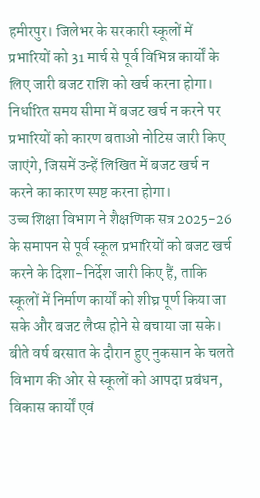हमीरपुर। जिलेभर के सरकारी स्कूलों में प्रभारियों को 31 मार्च से पूर्व विभिन्न कार्यों के लिए जारी बजट राशि को खर्च करना होगा। निर्धारित समय सीमा में बजट खर्च न करने पर प्रभारियों को कारण बताओ नोटिस जारी किए जाएंगे, जिसमें उन्हें लिखित में बजट खर्च न करने का कारण स्पष्ट करना होगा।
उच्च शिक्षा विभाग ने शैक्षणिक सत्र 2025-26 के समापन से पूर्व स्कूल प्रभारियों को बजट खर्च करने के दिशा-निर्देश जारी किए हैं, ताकि स्कूलों में निर्माण कार्यों को शीघ्र पूर्ण किया जा सके और बजट लैप्स होने से बचाया जा सके।
बीते वर्ष बरसात के दौरान हुए नुकसान के चलते विभाग की ओर से स्कूलों को आपदा प्रबंधन, विकास कार्यों एवं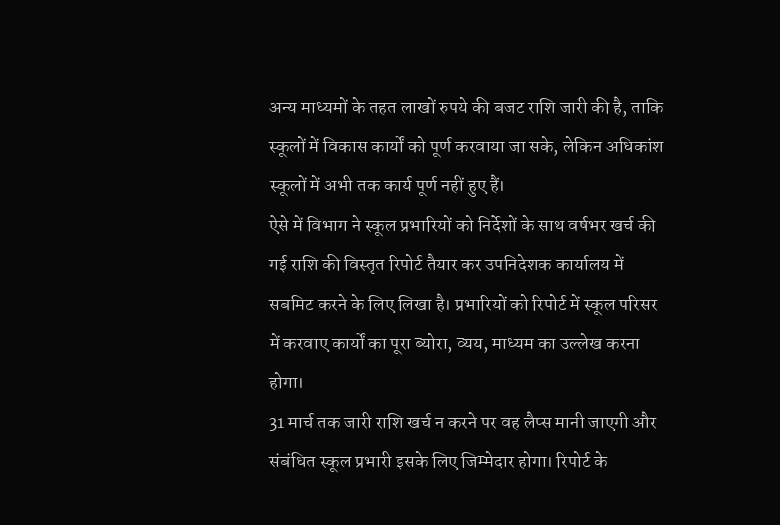अन्य माध्यमों के तहत लाखों रुपये की बजट राशि जारी की है, ताकि स्कूलों में विकास कार्यों को पूर्ण करवाया जा सके, लेकिन अधिकांश स्कूलों में अभी तक कार्य पूर्ण नहीं हुए हैं।
ऐसे में विभाग ने स्कूल प्रभारियों को निर्देशों के साथ वर्षभर खर्च की गई राशि की विस्तृत रिपोर्ट तैयार कर उपनिदेशक कार्यालय में सबमिट करने के लिए लिखा है। प्रभारियों को रिपोर्ट में स्कूल परिसर में करवाए कार्यों का पूरा ब्योरा, व्यय, माध्यम का उल्लेख करना होगा।
31 मार्च तक जारी राशि खर्च न करने पर वह लैप्स मानी जाएगी और संबंधित स्कूल प्रभारी इसके लिए जिम्मेदार होगा। रिपोर्ट के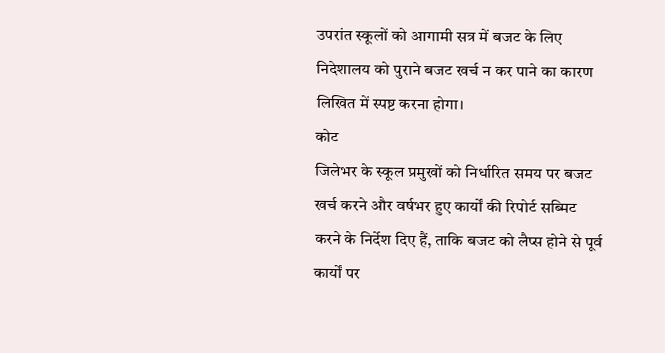उपरांत स्कूलों को आगामी सत्र में बजट के लिए निदेशालय को पुराने बजट खर्च न कर पाने का कारण लिखित में स्पष्ट करना होगा।
कोट
जिलेभर के स्कूल प्रमुखों को निर्धारित समय पर बजट खर्च करने और वर्षभर हुए कार्यों की रिपोर्ट सब्मिट करने के निर्देश दिए हैं, ताकि बजट को लैप्स होने से पूर्व कार्यों पर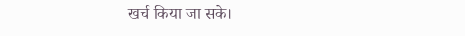खर्च किया जा सके।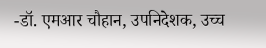-डॉ. एमआर चौहान, उपनिदेशक, उच्च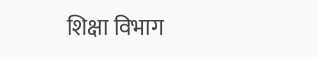शिक्षा विभाग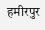हमीरपुर